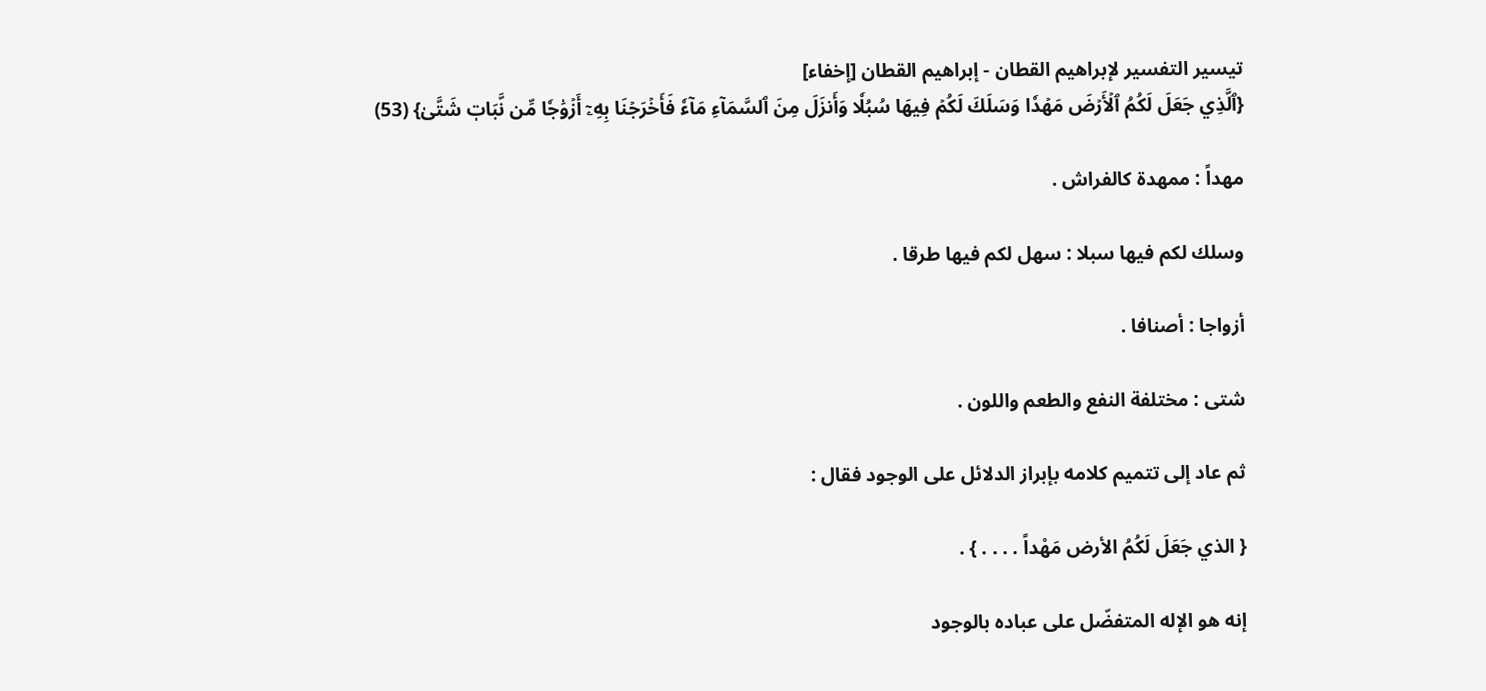تيسير التفسير لإبراهيم القطان - إبراهيم القطان [إخفاء]
{ٱلَّذِي جَعَلَ لَكُمُ ٱلۡأَرۡضَ مَهۡدٗا وَسَلَكَ لَكُمۡ فِيهَا سُبُلٗا وَأَنزَلَ مِنَ ٱلسَّمَآءِ مَآءٗ فَأَخۡرَجۡنَا بِهِۦٓ أَزۡوَٰجٗا مِّن نَّبَاتٖ شَتَّىٰ} (53)

مهداً : ممهدة كالفراش .

وسلك لكم فيها سبلا : سهل لكم فيها طرقا .

أزواجا : أصنافا .

شتى : مختلفة النفع والطعم واللون .

ثم عاد إلى تتميم كلامه بإبراز الدلائل على الوجود فقال :

{ الذي جَعَلَ لَكُمُ الأرض مَهْداً . . . . } .

إنه هو الإله المتفضّل على عباده بالوجود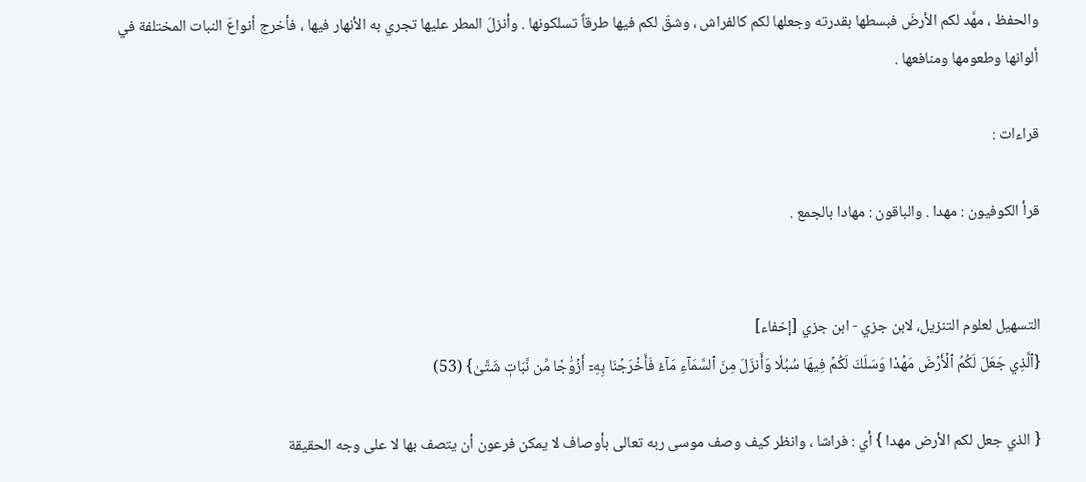والحفظ ، مهَّد لكم الأرضَ فبسطها بقدرته وجعلها لكم كالفراش ، وشقّ لكم فيها طرقاً تسلكونها . وأنزلَ المطر عليها تجري به الأنهار فيها ، فأخرج أنواعَ النبات المختلفة في ألوانها وطعومها ومنافعها .

قراءات :

قرأ الكوفيون : مهدا . والباقون : مهادا بالجمع .


التسهيل لعلوم التنزيل، لابن جزي - ابن جزي [إخفاء]
{ٱلَّذِي جَعَلَ لَكُمُ ٱلۡأَرۡضَ مَهۡدٗا وَسَلَكَ لَكُمۡ فِيهَا سُبُلٗا وَأَنزَلَ مِنَ ٱلسَّمَآءِ مَآءٗ فَأَخۡرَجۡنَا بِهِۦٓ أَزۡوَٰجٗا مِّن نَّبَاتٖ شَتَّىٰ} (53)

{ الذي جعل لكم الأرض مهدا } أي : فراشا ، وانظر كيف وصف موسى ربه تعالى بأوصاف لا يمكن فرعون أن يتصف بها لا على وجه الحقيقة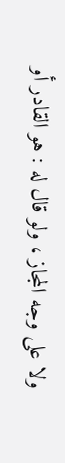ولا على وجه المجاز ، ولو قال له : هو القادر أو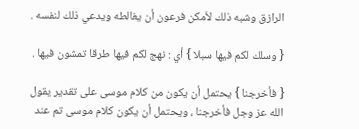الرازق وشبه ذلك لأمكن فرعون أن يغالطه ويدعي ذلك لنفسه .

{ وسلك لكم فيها سبلا } أي : نهج لكم فيها طرقا تمشون فيها .

{ فأخرجنا } يحتمل أن يكون من كلام موسى على تقدير يقول الله عز وجل فأخرجنا ، ويحتمل أن يكون كلام موسى تم عند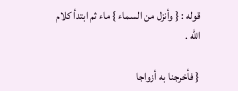قوله : { وأنزل من السماء } ماء ثم ابتدأ كلام الله .

{ فأخرجنا به أزواجا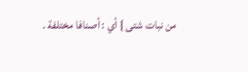من نبات شتى } أي : أصنافا مختلفة .